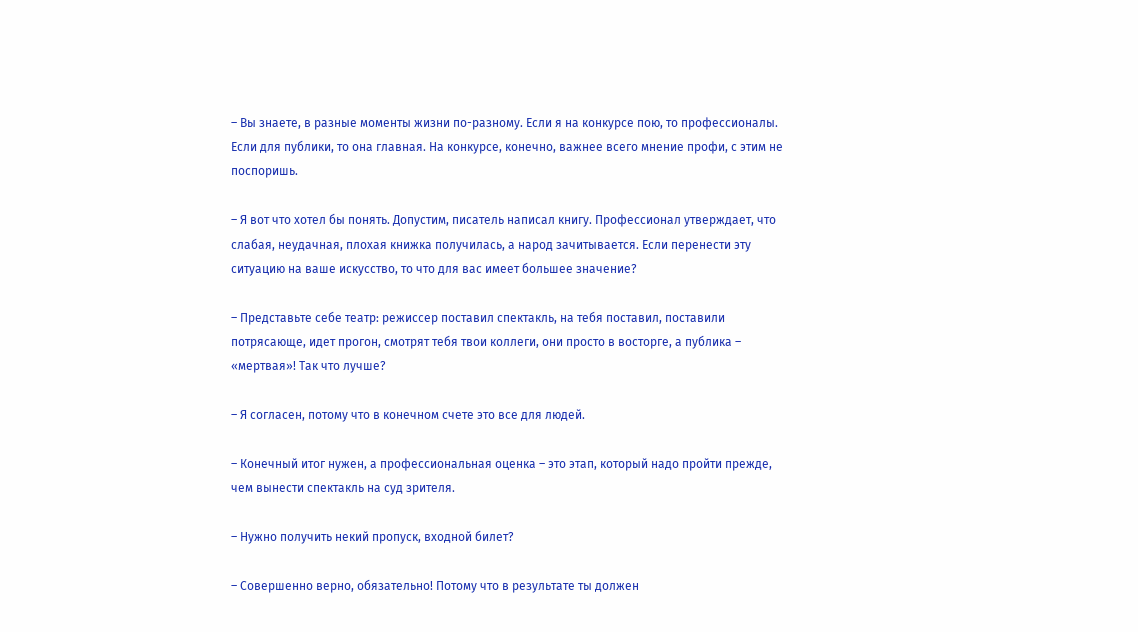– Вы знаете, в разные моменты жизни по-разному. Если я на конкурсе пою, то профессионалы. Если для публики, то она главная. На конкурсе, конечно, важнее всего мнение профи, с этим не поспоришь.

– Я вот что хотел бы понять. Допустим, писатель написал книгу. Профессионал утверждает, что слабая, неудачная, плохая книжка получилась, а народ зачитывается. Если перенести эту ситуацию на ваше искусство, то что для вас имеет большее значение?

– Представьте себе театр: режиссер поставил спектакль, на тебя поставил, поставили потрясающе, идет прогон, смотрят тебя твои коллеги, они просто в восторге, а публика – «мертвая»! Так что лучше?

– Я согласен, потому что в конечном счете это все для людей.

– Конечный итог нужен, а профессиональная оценка – это этап, который надо пройти прежде, чем вынести спектакль на суд зрителя.

– Нужно получить некий пропуск, входной билет?

– Совершенно верно, обязательно! Потому что в результате ты должен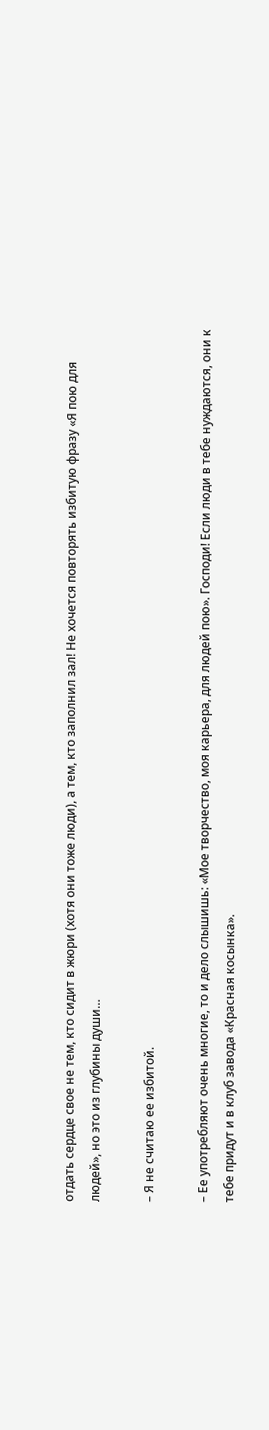отдать сердце свое не тем, кто сидит в жюри (хотя они тоже люди), а тем, кто заполнил зал! Не хочется повторять избитую фразу «Я пою для людей», но это из глубины души…

– Я не считаю ее избитой.

– Ее употребляют очень многие, то и дело слышишь: «Мое творчество, моя карьера, для людей пою». Господи! Если люди в тебе нуждаются, они к тебе придут и в клуб завода «Красная косынка».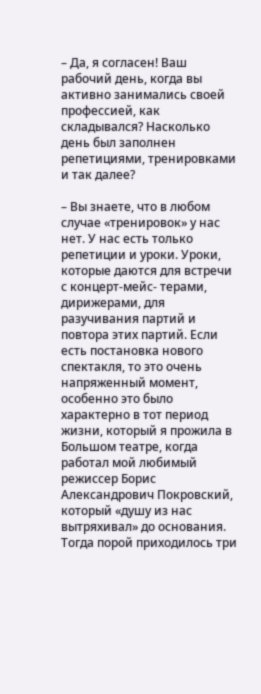– Да, я согласен! Ваш рабочий день, когда вы активно занимались своей профессией, как складывался? Насколько день был заполнен репетициями, тренировками и так далее?

– Вы знаете, что в любом случае «тренировок» у нас нет. У нас есть только репетиции и уроки. Уроки, которые даются для встречи с концерт-мейс- терами, дирижерами, для разучивания партий и повтора этих партий. Если есть постановка нового спектакля, то это очень напряженный момент, особенно это было характерно в тот период жизни, который я прожила в Большом театре, когда работал мой любимый режиссер Борис Александрович Покровский, который «душу из нас вытряхивал» до основания. Тогда порой приходилось три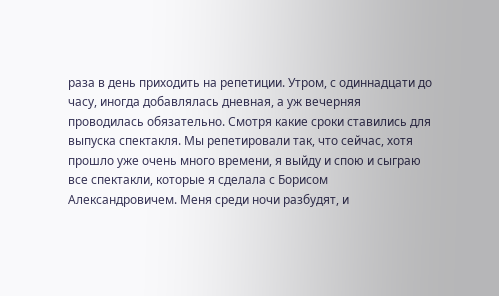раза в день приходить на репетиции. Утром, с одиннадцати до часу, иногда добавлялась дневная, а уж вечерняя проводилась обязательно. Смотря какие сроки ставились для выпуска спектакля. Мы репетировали так, что сейчас, хотя прошло уже очень много времени, я выйду и спою и сыграю все спектакли, которые я сделала с Борисом Александровичем. Меня среди ночи разбудят, и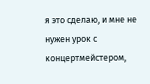я это сделаю, и мне не нужен урок с концертмейстером,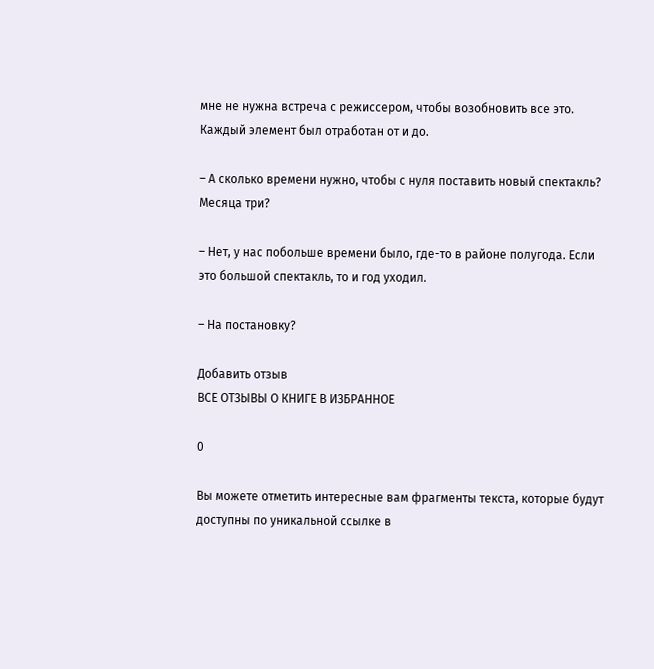мне не нужна встреча с режиссером, чтобы возобновить все это. Каждый элемент был отработан от и до.

– А сколько времени нужно, чтобы с нуля поставить новый спектакль? Месяца три?

– Нет, у нас побольше времени было, где-то в районе полугода. Если это большой спектакль, то и год уходил.

– На постановку?

Добавить отзыв
ВСЕ ОТЗЫВЫ О КНИГЕ В ИЗБРАННОЕ

0

Вы можете отметить интересные вам фрагменты текста, которые будут доступны по уникальной ссылке в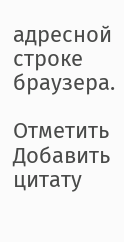адресной строке браузера.

Отметить Добавить цитату